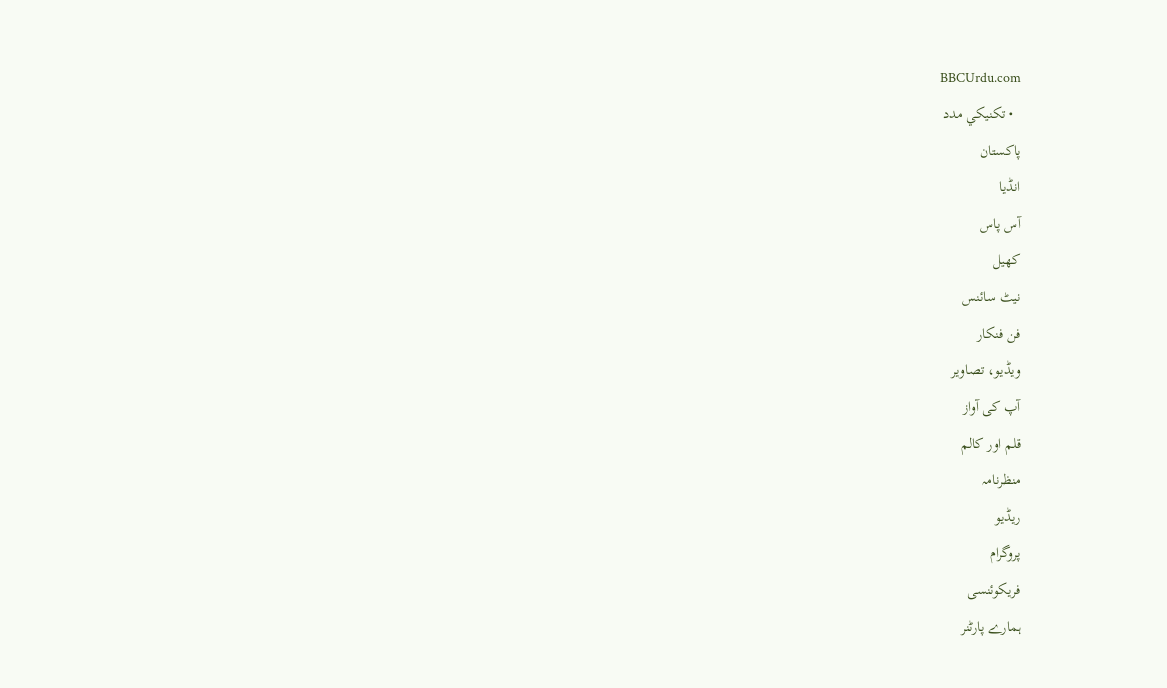BBCUrdu.com
  • تکنيکي مدد
پاکستان
انڈیا
آس پاس
کھیل
نیٹ سائنس
فن فنکار
ویڈیو، تصاویر
آپ کی آواز
قلم اور کالم
منظرنامہ
ریڈیو
پروگرام
فریکوئنسی
ہمارے پارٹنر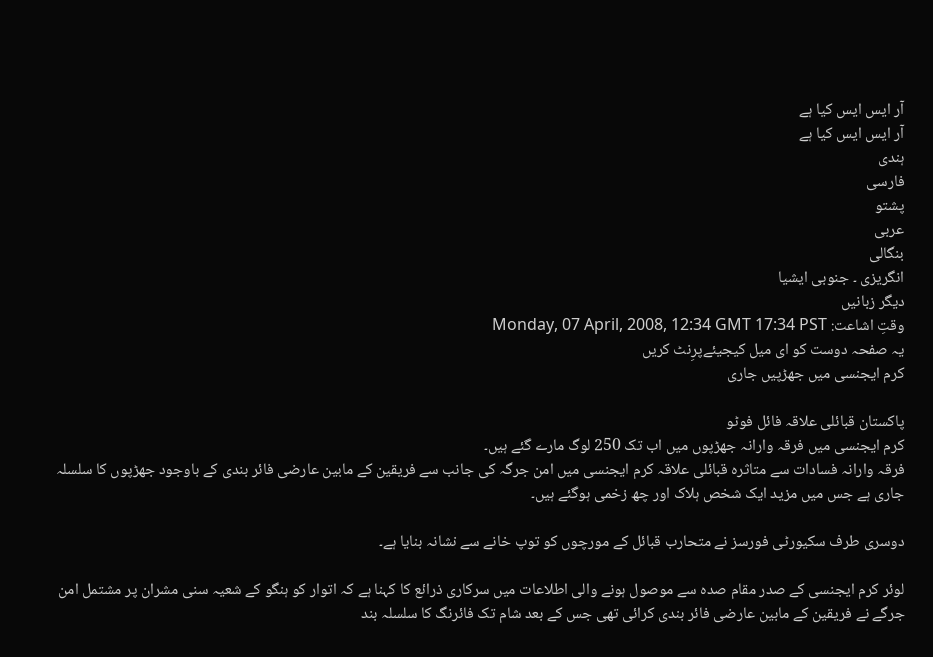آر ایس ایس کیا ہے
آر ایس ایس کیا ہے
ہندی
فارسی
پشتو
عربی
بنگالی
انگریزی ۔ جنوبی ایشیا
دیگر زبانیں
وقتِ اشاعت: Monday, 07 April, 2008, 12:34 GMT 17:34 PST
یہ صفحہ دوست کو ای میل کیجیئےپرِنٹ کریں
کرم ایجنسی میں جھڑپیں جاری

پاکستان قبائلی علاقہ فائل فوٹو
کرم ایجنسی میں فرقہ وارانہ جھڑپوں میں اب تک 250 لوگ مارے گئے ہیں۔
فرقہ وارانہ فسادات سے متاثرہ قبائلی علاقہ کرم ایجنسی میں امن جرگہ کی جانب سے فریقین کے مابین عارضی فائر بندی کے باوجود جھڑپوں کا سلسلہ جاری ہے جس میں مزید ایک شخص ہلاک اور چھ زخمی ہوگئے ہیں۔

دوسری طرف سکیورٹی فورسز نے متحارب قبائل کے مورچوں کو توپ خانے سے نشانہ بنایا ہے۔

لوئر کرم ایجنسی کے صدر مقام صدہ سے موصول ہونے والی اطلاعات میں سرکاری ذرائع کا کہنا ہے کہ اتوار کو ہنگو کے شعیہ سنی مشران پر مشتمل امن جرگے نے فریقین کے مابین عارضی فائر بندی کرائی تھی جس کے بعد شام تک فائرنگ کا سلسلہ بند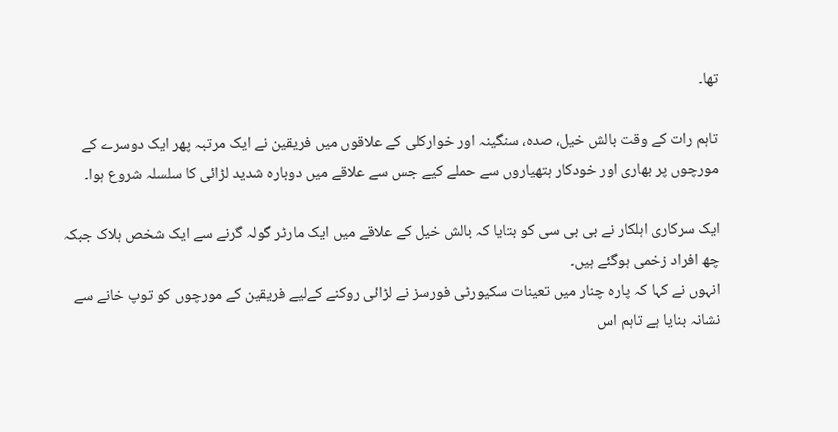تھا۔

تاہم رات کے وقت بالش خیل، صدہ، سنگینہ اور خوارکلی کے علاقوں میں فریقین نے ایک مرتبہ پھر ایک دوسرے کے مورچوں پر بھاری اور خودکار ہتھیاروں سے حملے کیے جس سے علاقے میں دوبارہ شدید لڑائی کا سلسلہ شروع ہوا۔

ایک سرکاری اہلکار نے بی بی سی کو بتایا کہ بالش خیل کے علاقے میں ایک مارٹر گولہ گرنے سے ایک شخص ہلاک جبکہ چھ افراد زخمی ہوگئے ہیں۔
انہوں نے کہا کہ پارہ چنار میں تعینات سکیورٹی فورسز نے لڑائی روکنے کےلیے فریقین کے مورچوں کو توپ خانے سے نشانہ بنایا ہے تاہم اس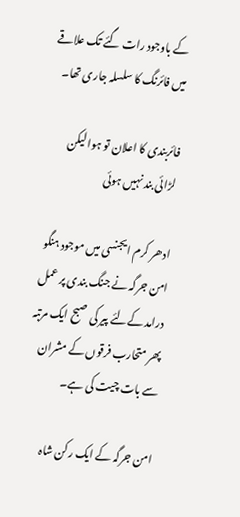کے باوجود رات گئے تک علاقے میں فائرنگ کا سلسلہ جاری تھا۔

فائربندی کا اعلان تو ہوا لیکن لڑائی بند نہیں ہوئی

ادھر کرم ایجنسی میں موجود ہنگو امن جرگہ نے جنگ بندی پر عمل درامد کےلئے پیر کی صبح ایک مرتبہ پھر متحارب فرقوں کے مشران سے بات چیت کی ہے۔

امن جرگہ کے ایک رکن شاہ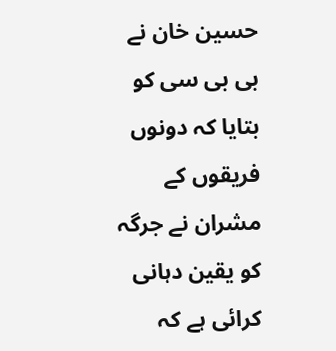حسین خان نے بی بی سی کو بتایا کہ دونوں فریقوں کے مشران نے جرگہ کو یقین دہانی کرائی ہے کہ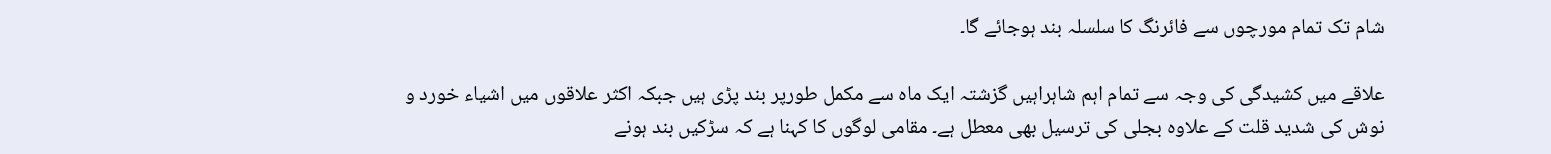شام تک تمام مورچوں سے فائرنگ کا سلسلہ بند ہوجائے گا۔

علاقے میں کشیدگی کی وجہ سے تمام اہم شاہراہیں گزشتہ ایک ماہ سے مکمل طورپر بند پڑی ہیں جبکہ اکثر علاقوں میں اشیاء خورد و نوش کی شدید قلت کے علاوہ بجلی کی ترسیل بھی معطل ہے۔ مقامی لوگوں کا کہنا ہے کہ سڑکیں بند ہونے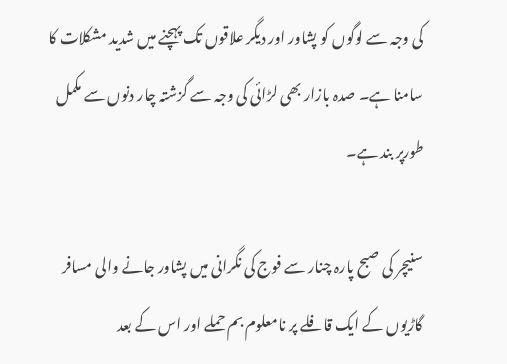کی وجہ سے لوگوں کو پشاور اور دیگر علاقوں تک پہچنے میں شدید مشکلات کا سامنا ہے۔ صدہ بازار بھی لڑائی کی وجہ سے گزشتہ چار دنوں سے مکمل طورپر بند ہے۔

سنیچر کی صبح پارہ چنار سے فوج کی نگرانی میں پشاور جانے والی مسافر گاڑیوں کے ایک قافلے پر نامعلوم بم حملے اور اس کے بعد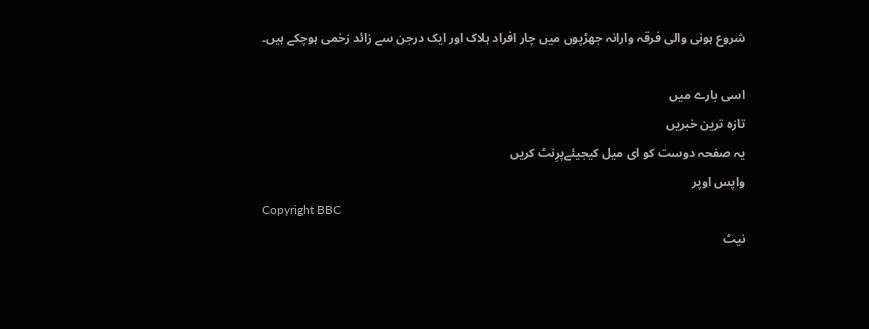شروع ہونی والی فرقہ وارانہ جھڑپوں میں چار افراد ہلاک اور ایک درجن سے زائد زخمی ہوچکے ہیں۔

اسی بارے میں
تازہ ترین خبریں
یہ صفحہ دوست کو ای میل کیجیئےپرِنٹ کریں
واپس اوپر
Copyright BBC
نیٹ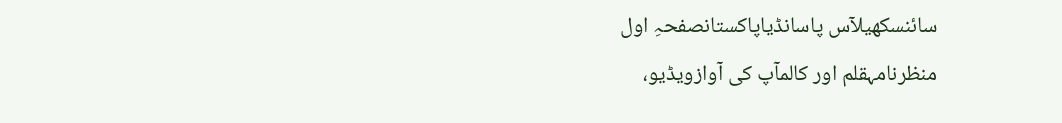سائنسکھیلآس پاسانڈیاپاکستانصفحہِ اول
منظرنامہقلم اور کالمآپ کی آوازویڈیو،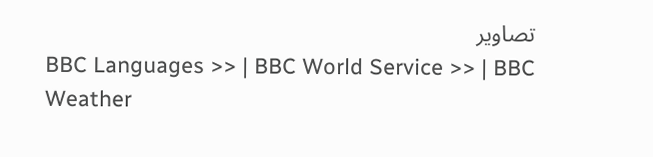تصاویر
BBC Languages >> | BBC World Service >> | BBC Weather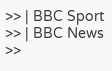>> | BBC Sport >> | BBC News >>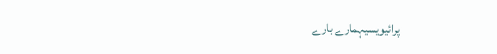پرائیویسیہمارے بارے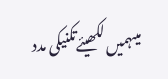میںہمیں لکھیئےتکنیکی مدد